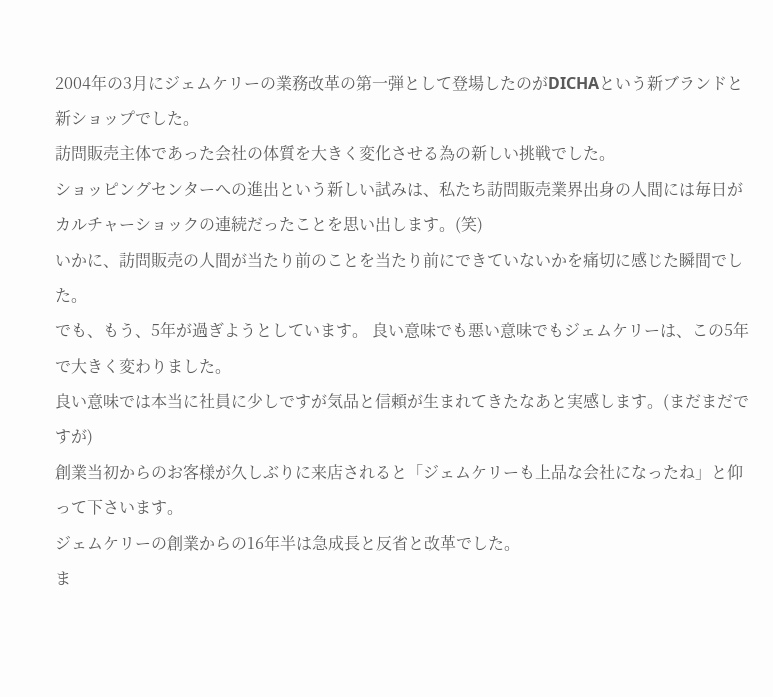2004年の3月にジェムケリーの業務改革の第一弾として登場したのがDICHAという新ブランドと新ショップでした。
訪問販売主体であった会社の体質を大きく変化させる為の新しい挑戦でした。
ショッピングセンターへの進出という新しい試みは、私たち訪問販売業界出身の人間には毎日がカルチャーショックの連続だったことを思い出します。(笑)
いかに、訪問販売の人間が当たり前のことを当たり前にできていないかを痛切に感じた瞬間でした。
でも、もう、5年が過ぎようとしています。 良い意味でも悪い意味でもジェムケリーは、この5年で大きく変わりました。
良い意味では本当に社員に少しですが気品と信頼が生まれてきたなあと実感します。(まだまだですが)
創業当初からのお客様が久しぶりに来店されると「ジェムケリーも上品な会社になったね」と仰って下さいます。
ジェムケリーの創業からの16年半は急成長と反省と改革でした。
ま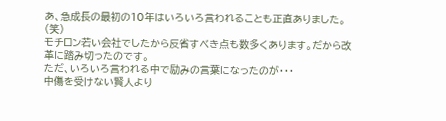あ、急成長の最初の10年はいろいろ言われることも正直ありました。(笑)
モチロン若い会社でしたから反省すべき点も数多くあります。だから改革に踏み切ったのです。
ただ、いろいろ言われる中で励みの言葉になったのが・・・
中傷を受けない賢人より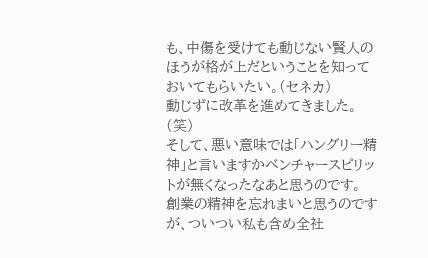も、中傷を受けても動じない賢人のほうが格が上だということを知っておいてもらいたい。(セネカ)
動じずに改革を進めてきました。(笑)
そして、悪い意味では「ハングリー精神」と言いますかベンチャースピリットが無くなったなあと思うのです。
創業の精神を忘れまいと思うのですが、ついつい私も含め全社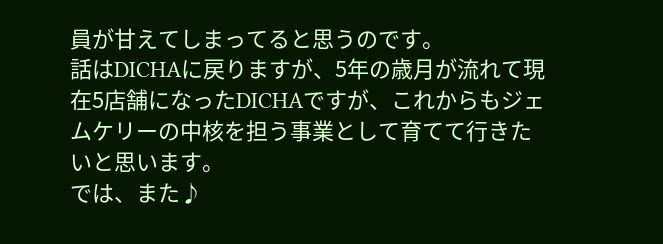員が甘えてしまってると思うのです。
話はDICHAに戻りますが、5年の歳月が流れて現在5店舗になったDICHAですが、これからもジェムケリーの中核を担う事業として育てて行きたいと思います。
では、また♪